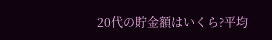20代の貯金額はいくら?平均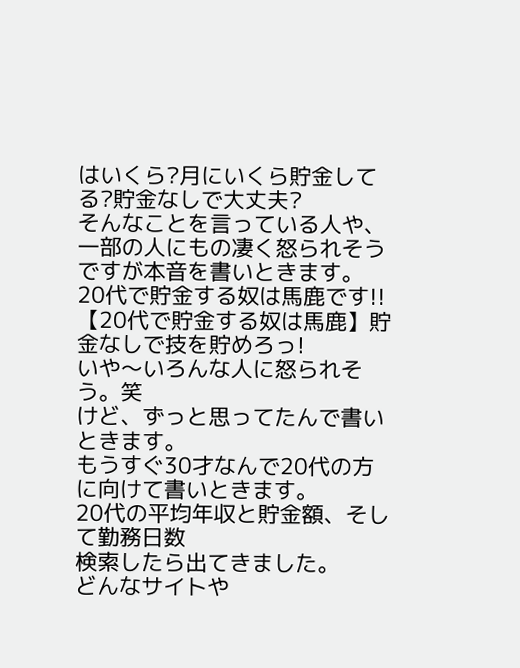はいくら?月にいくら貯金してる?貯金なしで大丈夫?
そんなことを言っている人や、一部の人にもの凄く怒られそうですが本音を書いときます。
20代で貯金する奴は馬鹿です!!
【20代で貯金する奴は馬鹿】貯金なしで技を貯めろっ!
いや〜いろんな人に怒られそう。笑
けど、ずっと思ってたんで書いときます。
もうすぐ30才なんで20代の方に向けて書いときます。
20代の平均年収と貯金額、そして勤務日数
検索したら出てきました。
どんなサイトや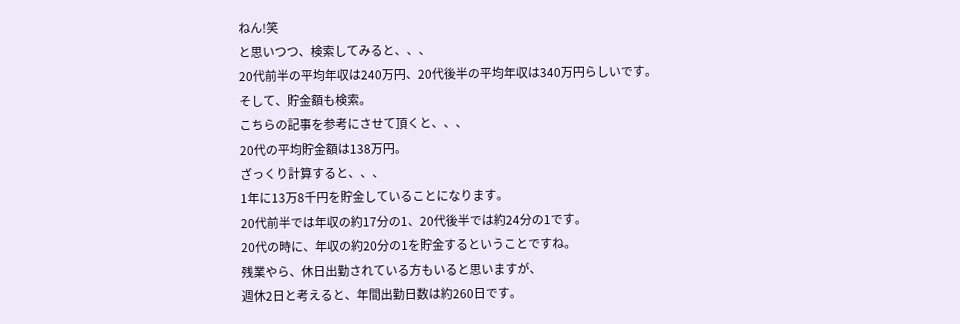ねん!笑
と思いつつ、検索してみると、、、
20代前半の平均年収は240万円、20代後半の平均年収は340万円らしいです。
そして、貯金額も検索。
こちらの記事を参考にさせて頂くと、、、
20代の平均貯金額は138万円。
ざっくり計算すると、、、
1年に13万8千円を貯金していることになります。
20代前半では年収の約17分の1、20代後半では約24分の1です。
20代の時に、年収の約20分の1を貯金するということですね。
残業やら、休日出勤されている方もいると思いますが、
週休2日と考えると、年間出勤日数は約260日です。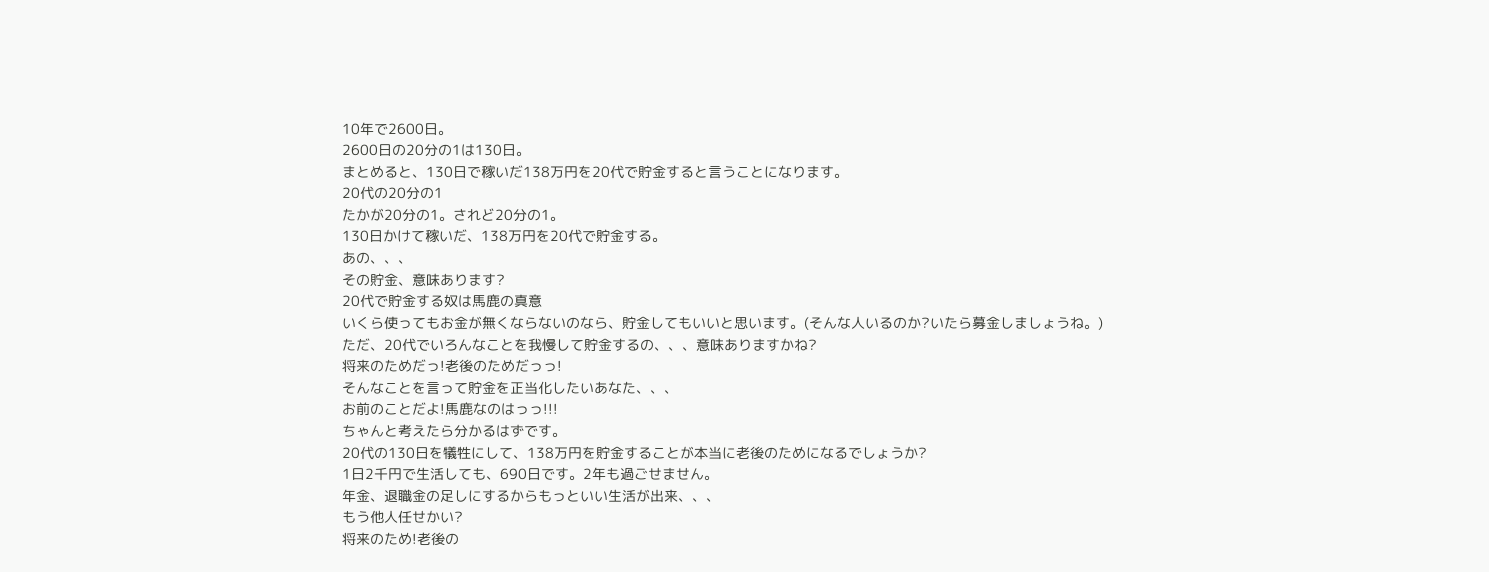10年で2600日。
2600日の20分の1は130日。
まとめると、130日で稼いだ138万円を20代で貯金すると言うことになります。
20代の20分の1
たかが20分の1。されど20分の1。
130日かけて稼いだ、138万円を20代で貯金する。
あの、、、
その貯金、意味あります?
20代で貯金する奴は馬鹿の真意
いくら使ってもお金が無くならないのなら、貯金してもいいと思います。(そんな人いるのか?いたら募金しましょうね。)
ただ、20代でいろんなことを我慢して貯金するの、、、意味ありますかね?
将来のためだっ!老後のためだっっ!
そんなことを言って貯金を正当化したいあなた、、、
お前のことだよ!馬鹿なのはっっ!!!
ちゃんと考えたら分かるはずです。
20代の130日を犠牲にして、138万円を貯金することが本当に老後のためになるでしょうか?
1日2千円で生活しても、690日です。2年も過ごせません。
年金、退職金の足しにするからもっといい生活が出来、、、
もう他人任せかい?
将来のため!老後の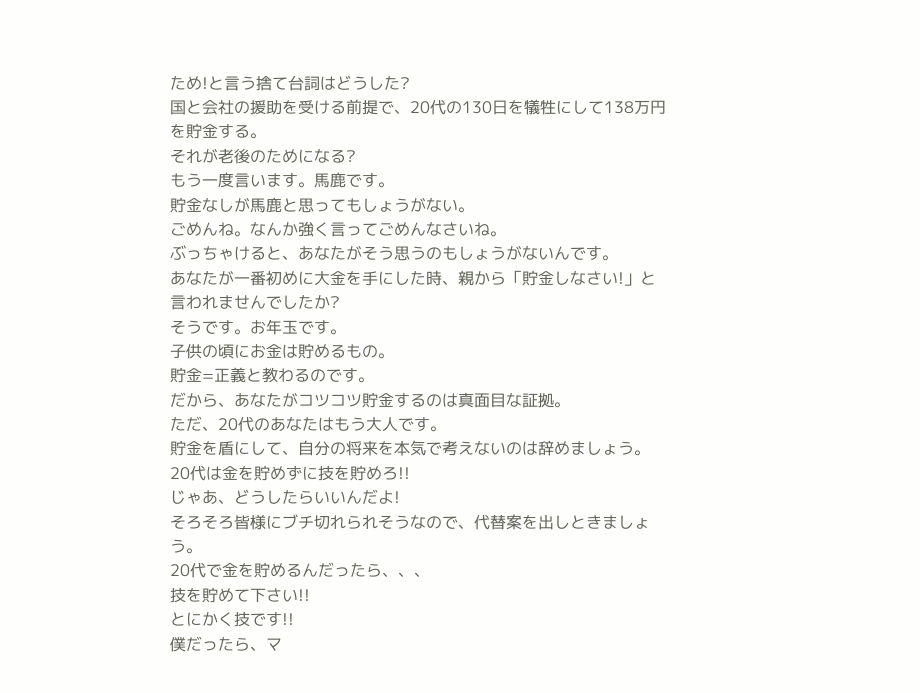ため!と言う捨て台詞はどうした?
国と会社の援助を受ける前提で、20代の130日を犠牲にして138万円を貯金する。
それが老後のためになる?
もう一度言います。馬鹿です。
貯金なしが馬鹿と思ってもしょうがない。
ごめんね。なんか強く言ってごめんなさいね。
ぶっちゃけると、あなたがそう思うのもしょうがないんです。
あなたが一番初めに大金を手にした時、親から「貯金しなさい!」と言われませんでしたか?
そうです。お年玉です。
子供の頃にお金は貯めるもの。
貯金=正義と教わるのです。
だから、あなたがコツコツ貯金するのは真面目な証拠。
ただ、20代のあなたはもう大人です。
貯金を盾にして、自分の将来を本気で考えないのは辞めましょう。
20代は金を貯めずに技を貯めろ!!
じゃあ、どうしたらいいんだよ!
そろそろ皆様にブチ切れられそうなので、代替案を出しときましょう。
20代で金を貯めるんだったら、、、
技を貯めて下さい!!
とにかく技です!!
僕だったら、マ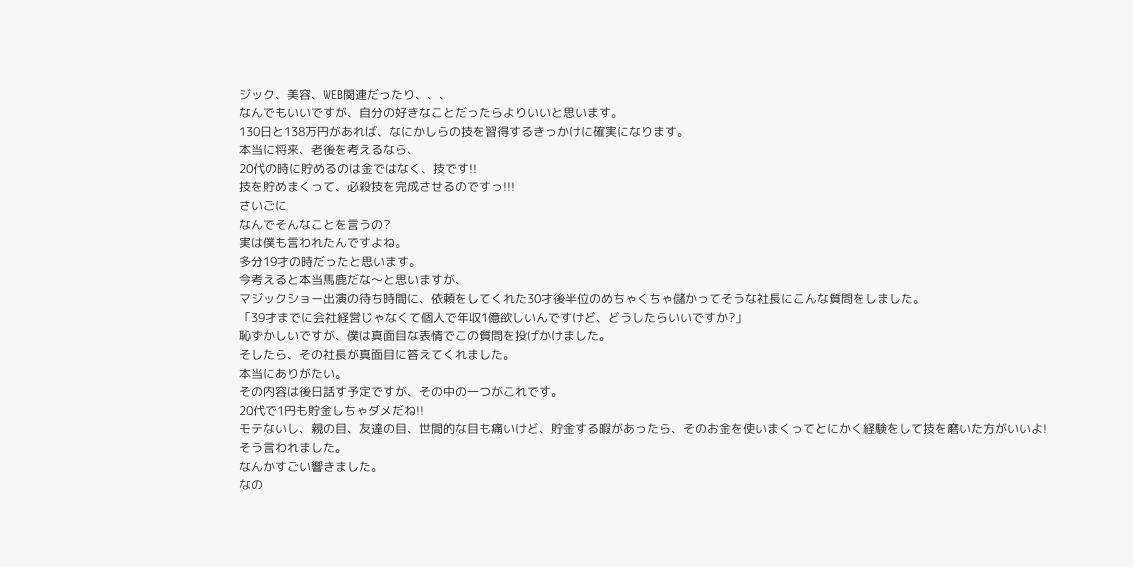ジック、美容、WEB関連だったり、、、
なんでもいいですが、自分の好きなことだったらよりいいと思います。
130日と138万円があれば、なにかしらの技を習得するきっかけに確実になります。
本当に将来、老後を考えるなら、
20代の時に貯めるのは金ではなく、技です!!
技を貯めまくって、必殺技を完成させるのですっ!!!
さいごに
なんでそんなことを言うの?
実は僕も言われたんですよね。
多分19才の時だったと思います。
今考えると本当馬鹿だな〜と思いますが、
マジックショー出演の待ち時間に、依頼をしてくれた30才後半位のめちゃくちゃ儲かってそうな社長にこんな質問をしました。
「39才までに会社経営じゃなくて個人で年収1億欲しいんですけど、どうしたらいいですか?」
恥ずかしいですが、僕は真面目な表情でこの質問を投げかけました。
そしたら、その社長が真面目に答えてくれました。
本当にありがたい。
その内容は後日話す予定ですが、その中の一つがこれです。
20代で1円も貯金しちゃダメだね!!
モテないし、親の目、友達の目、世間的な目も痛いけど、貯金する暇があったら、そのお金を使いまくってとにかく経験をして技を磨いた方がいいよ!
そう言われました。
なんかすごい響きました。
なの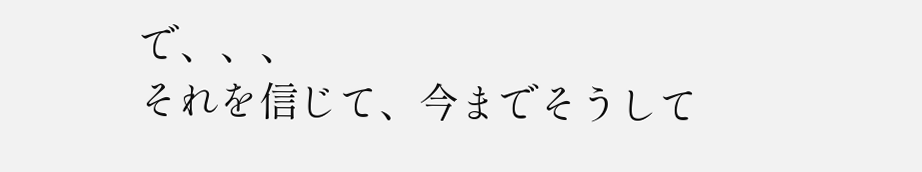で、、、
それを信じて、今までそうして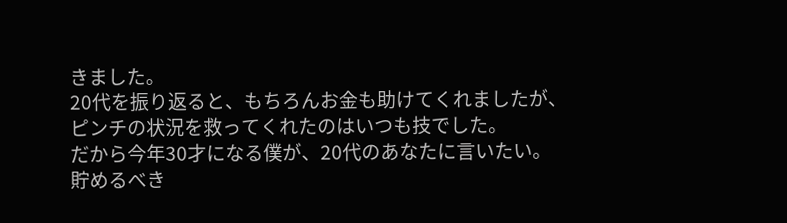きました。
20代を振り返ると、もちろんお金も助けてくれましたが、ピンチの状況を救ってくれたのはいつも技でした。
だから今年30才になる僕が、20代のあなたに言いたい。
貯めるべき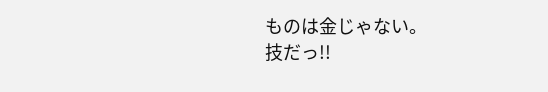ものは金じゃない。
技だっ!!